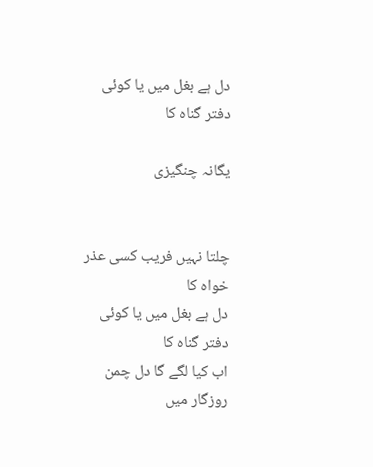دل ہے بغل میں یا کوئی دفتر گناہ کا

یگانہ چنگیزی


چلتا نہیں فریب کسی عذر خواہ کا
دل ہے بغل میں یا کوئی دفتر گناہ کا
اب کیا لگے گا دل چمن روزگار میں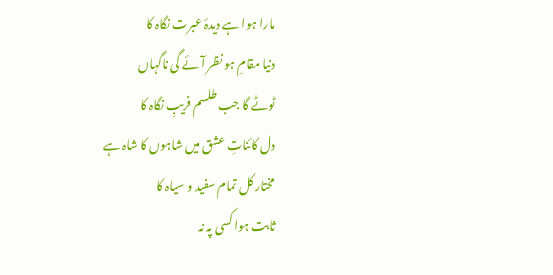مارا ہوا ہے دیدۂ عبرت نگاہ کا
دنیا مقامِ ہو نظر آئے گی ناگہاں
ٹوٹے گا جب طلسم فریبِ نگاہ کا
دل کائناتِ عشق میں شاہوں کا شاہ ہے
مختار کل تمام سفید و سیاہ کا
ثابت ہوا کسی پہ نہ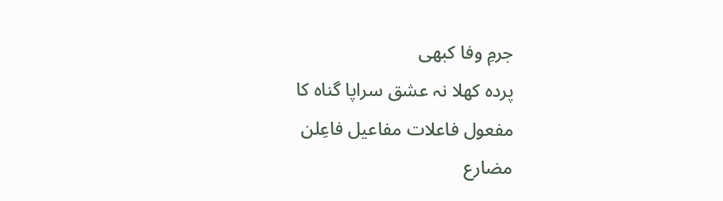جرمِ وفا کبھی
پردہ کھلا نہ عشق سراپا گناہ کا
مفعول فاعلات مفاعیل فاعِلن
مضارع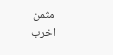مثمن اخرب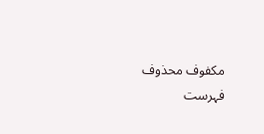مکفوف محذوف
فہرست